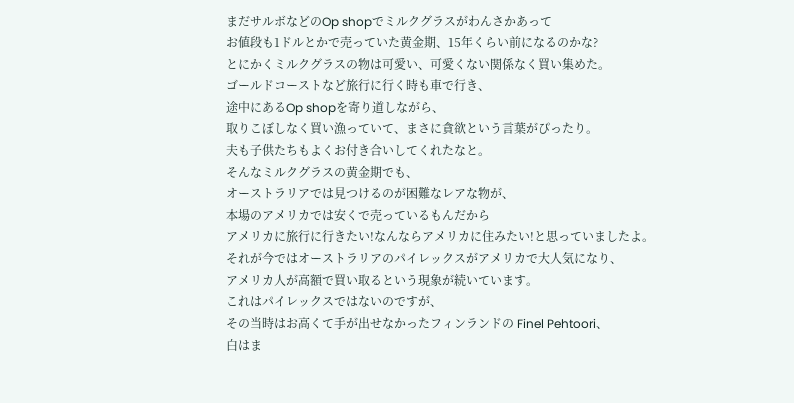まだサルボなどのOp shopでミルクグラスがわんさかあって
お値段も1ドルとかで売っていた黄金期、15年くらい前になるのかな?
とにかくミルクグラスの物は可愛い、可愛くない関係なく買い集めた。
ゴールドコーストなど旅行に行く時も車で行き、
途中にあるOp shopを寄り道しながら、
取りこぼしなく買い漁っていて、まさに貪欲という言葉がぴったり。
夫も子供たちもよくお付き合いしてくれたなと。
そんなミルクグラスの黄金期でも、
オーストラリアでは見つけるのが困難なレアな物が、
本場のアメリカでは安くで売っているもんだから
アメリカに旅行に行きたい!なんならアメリカに住みたい!と思っていましたよ。
それが今ではオーストラリアのパイレックスがアメリカで大人気になり、
アメリカ人が高額で買い取るという現象が続いています。
これはパイレックスではないのですが、
その当時はお高くて手が出せなかったフィンランドの Finel Pehtoori、
白はま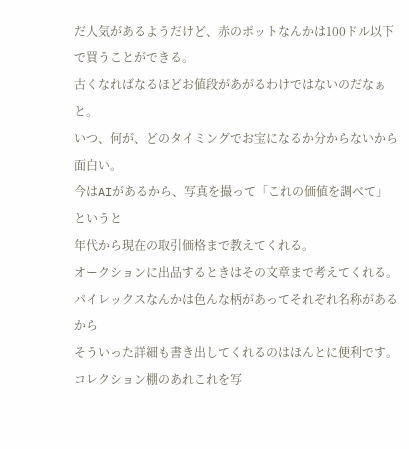だ人気があるようだけど、赤のポットなんかは100ドル以下で買うことができる。
古くなればなるほどお値段があがるわけではないのだなぁと。
いつ、何が、どのタイミングでお宝になるか分からないから面白い。
今はAIがあるから、写真を撮って「これの価値を調べて」というと
年代から現在の取引価格まで教えてくれる。
オークションに出品するときはその文章まで考えてくれる。
パイレックスなんかは色んな柄があってそれぞれ名称があるから
そういった詳細も書き出してくれるのはほんとに便利です。
コレクション棚のあれこれを写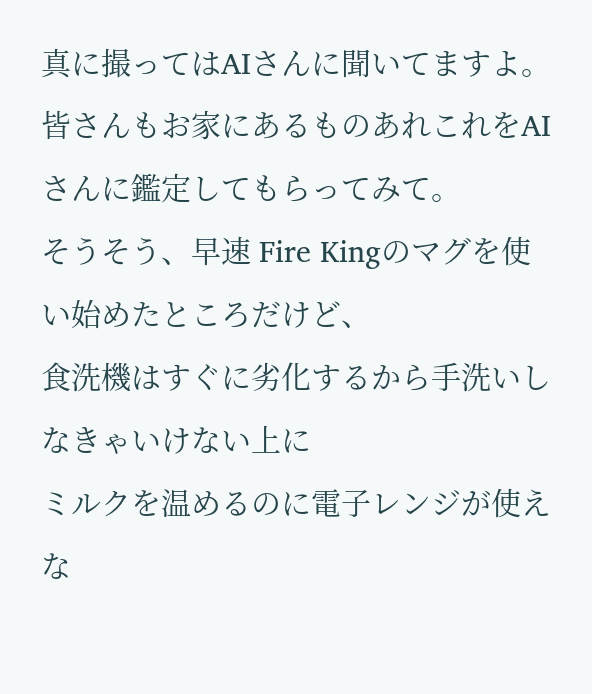真に撮ってはAIさんに聞いてますよ。
皆さんもお家にあるものあれこれをAIさんに鑑定してもらってみて。
そうそう、早速 Fire Kingのマグを使い始めたところだけど、
食洗機はすぐに劣化するから手洗いしなきゃいけない上に
ミルクを温めるのに電子レンジが使えな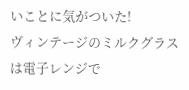いことに気がついた!
ヴィンテージのミルクグラスは電子レンジで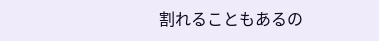割れることもあるの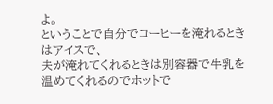よ。
ということで自分でコーヒーを淹れるときはアイスで、
夫が淹れてくれるときは別容器で牛乳を温めてくれるのでホットで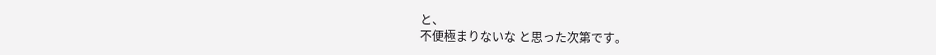と、
不便極まりないな と思った次第です。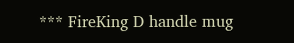*** FireKing D handle mug